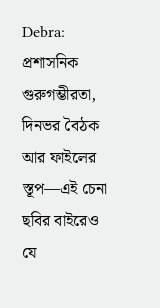Debra: প্রশাসনিক গুরুগম্ভীরতা, দিনভর বৈঠক আর ফাইলের স্তূপ—এই চেনা ছবির বাইরেও যে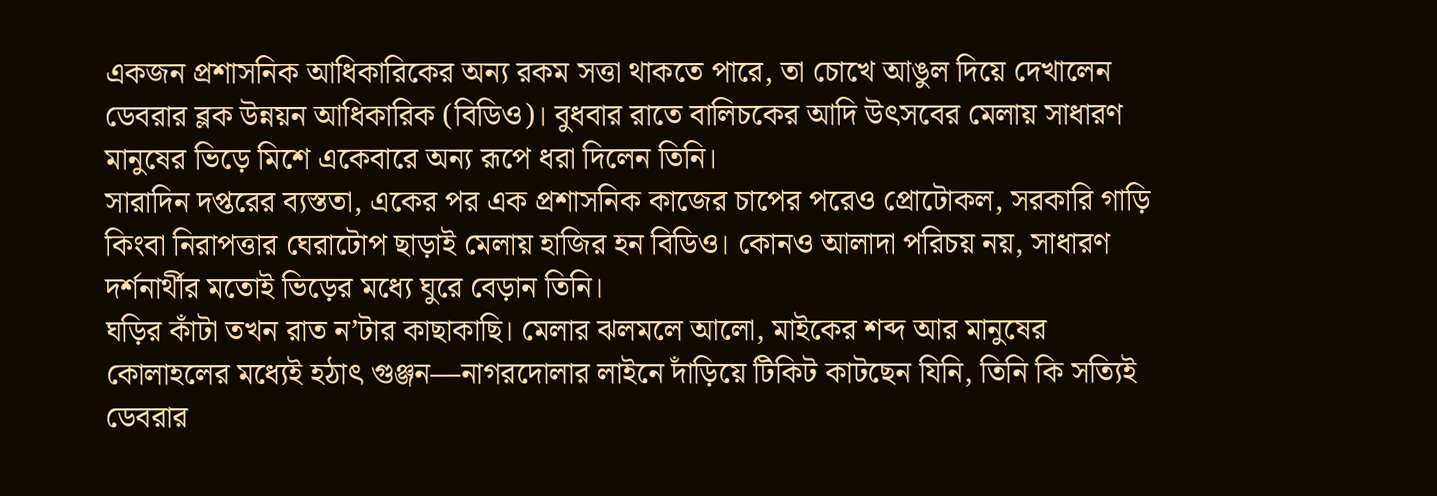একজন প্রশাসনিক আধিকারিকের অন্য রকম সত্তা থাকতে পারে, তা চোখে আঙুল দিয়ে দেখালেন ডেবরার ব্লক উন্নয়ন আধিকারিক (বিডিও)। বুধবার রাতে বালিচকের আদি উৎসবের মেলায় সাধারণ মানুষের ভিড়ে মিশে একেবারে অন্য রূপে ধরা দিলেন তিনি।
সারাদিন দপ্তরের ব্যস্ততা, একের পর এক প্রশাসনিক কাজের চাপের পরেও প্রোটোকল, সরকারি গাড়ি কিংবা নিরাপত্তার ঘেরাটোপ ছাড়াই মেলায় হাজির হন বিডিও। কোনও আলাদা পরিচয় নয়, সাধারণ দর্শনার্থীর মতোই ভিড়ের মধ্যে ঘুরে বেড়ান তিনি।
ঘড়ির কাঁটা তখন রাত ন’টার কাছাকাছি। মেলার ঝলমলে আলো, মাইকের শব্দ আর মানুষের কোলাহলের মধ্যেই হঠাৎ গুঞ্জন—নাগরদোলার লাইনে দাঁড়িয়ে টিকিট কাটছেন যিনি, তিনি কি সত্যিই ডেবরার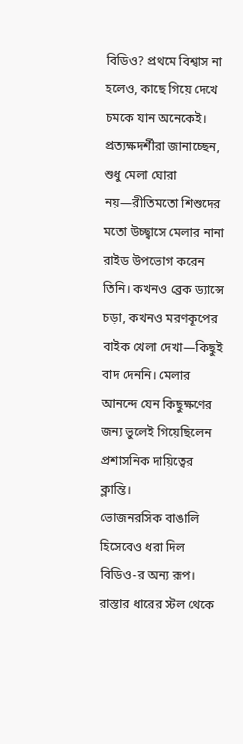বিডিও? প্রথমে বিশ্বাস না হলেও, কাছে গিয়ে দেখে চমকে যান অনেকেই।
প্রত্যক্ষদর্শীরা জানাচ্ছেন, শুধু মেলা ঘোরা নয়—রীতিমতো শিশুদের মতো উচ্ছ্বাসে মেলার নানা রাইড উপভোগ করেন তিনি। কখনও ব্রেক ড্যান্সে চড়া, কখনও মরণকূপের বাইক খেলা দেখা—কিছুই বাদ দেননি। মেলার আনন্দে যেন কিছুক্ষণের জন্য ভুলেই গিয়েছিলেন প্রশাসনিক দায়িত্বের ক্লান্তি।
ভোজনরসিক বাঙালি হিসেবেও ধরা দিল বিডিও-র অন্য রূপ। রাস্তার ধারের স্টল থেকে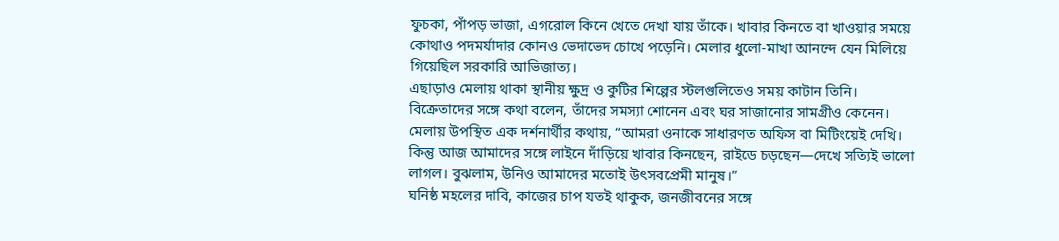ফুচকা, পাঁপড় ভাজা, এগরোল কিনে খেতে দেখা যায় তাঁকে। খাবার কিনতে বা খাওয়ার সময়ে কোথাও পদমর্যাদার কোনও ভেদাভেদ চোখে পড়েনি। মেলার ধুলো-মাখা আনন্দে যেন মিলিয়ে গিয়েছিল সরকারি আভিজাত্য।
এছাড়াও মেলায় থাকা স্থানীয় ক্ষুদ্র ও কুটির শিল্পের স্টলগুলিতেও সময় কাটান তিনি। বিক্রেতাদের সঙ্গে কথা বলেন, তাঁদের সমস্যা শোনেন এবং ঘর সাজানোর সামগ্রীও কেনেন।
মেলায় উপস্থিত এক দর্শনার্থীর কথায়, “আমরা ওনাকে সাধারণত অফিস বা মিটিংয়েই দেখি। কিন্তু আজ আমাদের সঙ্গে লাইনে দাঁড়িয়ে খাবার কিনছেন, রাইডে চড়ছেন—দেখে সত্যিই ভালো লাগল। বুঝলাম, উনিও আমাদের মতোই উৎসবপ্রেমী মানুষ।”
ঘনিষ্ঠ মহলের দাবি, কাজের চাপ যতই থাকুক, জনজীবনের সঙ্গে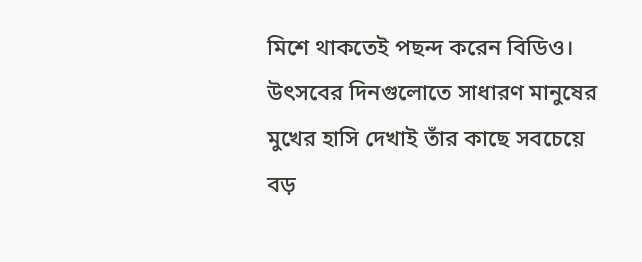মিশে থাকতেই পছন্দ করেন বিডিও। উৎসবের দিনগুলোতে সাধারণ মানুষের মুখের হাসি দেখাই তাঁর কাছে সবচেয়ে বড়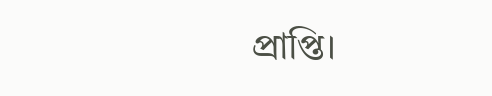প্রাপ্তি।